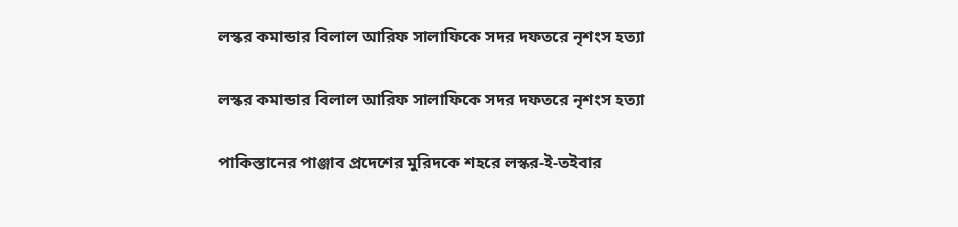লস্কর কমান্ডার বিলাল আরিফ সালাফিকে সদর দফতরে নৃশংস হত্যা

লস্কর কমান্ডার বিলাল আরিফ সালাফিকে সদর দফতরে নৃশংস হত্যা

পাকিস্তানের পাঞ্জাব প্রদেশের মুরিদকে শহরে লস্কর-ই-তইবার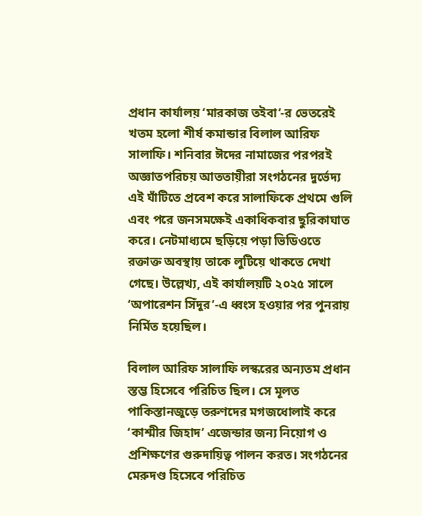প্রধান কার্যালয় ‘মারকাজ তইবা’-র ভেতরেই খতম হলো শীর্ষ কমান্ডার বিলাল আরিফ সালাফি। শনিবার ঈদের নামাজের পরপরই অজ্ঞাতপরিচয় আততায়ীরা সংগঠনের দুর্ভেদ্য এই ঘাঁটিতে প্রবেশ করে সালাফিকে প্রথমে গুলি এবং পরে জনসমক্ষেই একাধিকবার ছুরিকাঘাত করে। নেটমাধ্যমে ছড়িয়ে পড়া ভিডিওতে রক্তাক্ত অবস্থায় তাকে লুটিয়ে থাকতে দেখা গেছে। উল্লেখ্য, এই কার্যালয়টি ২০২৫ সালে ‘অপারেশন সিঁদুর’-এ ধ্বংস হওয়ার পর পুনরায় নির্মিত হয়েছিল।

বিলাল আরিফ সালাফি লস্করের অন্যতম প্রধান স্তম্ভ হিসেবে পরিচিত ছিল। সে মূলত পাকিস্তানজুড়ে তরুণদের মগজধোলাই করে ‘কাশ্মীর জিহাদ’ এজেন্ডার জন্য নিয়োগ ও প্রশিক্ষণের গুরুদায়িত্ব পালন করত। সংগঠনের মেরুদণ্ড হিসেবে পরিচিত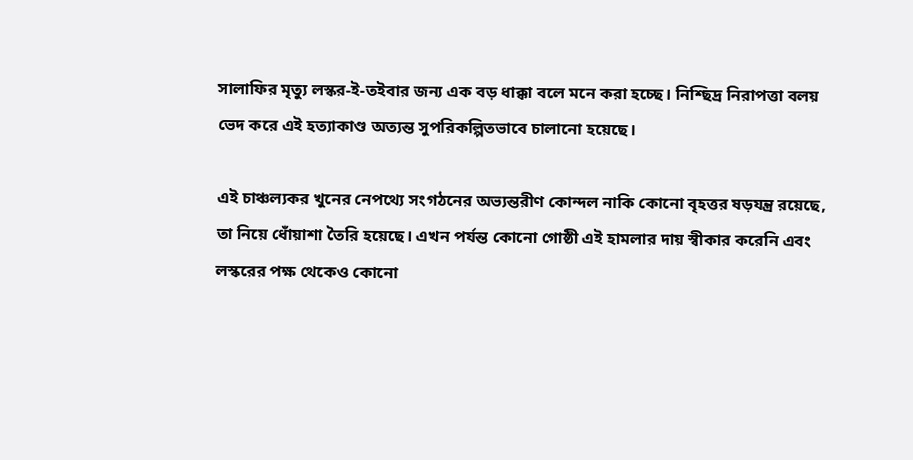সালাফির মৃত্যু লস্কর-ই-তইবার জন্য এক বড় ধাক্কা বলে মনে করা হচ্ছে। নিশ্ছিদ্র নিরাপত্তা বলয় ভেদ করে এই হত্যাকাণ্ড অত্যন্ত সুপরিকল্পিতভাবে চালানো হয়েছে।

এই চাঞ্চল্যকর খুনের নেপথ্যে সংগঠনের অভ্যন্তরীণ কোন্দল নাকি কোনো বৃহত্তর ষড়যন্ত্র রয়েছে, তা নিয়ে ধোঁয়াশা তৈরি হয়েছে। এখন পর্যন্ত কোনো গোষ্ঠী এই হামলার দায় স্বীকার করেনি এবং লস্করের পক্ষ থেকেও কোনো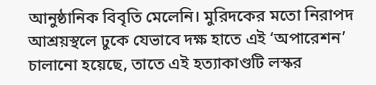আনুষ্ঠানিক বিবৃতি মেলেনি। মুরিদকের মতো নিরাপদ আশ্রয়স্থলে ঢুকে যেভাবে দক্ষ হাতে এই ‘অপারেশন’ চালানো হয়েছে, তাতে এই হত্যাকাণ্ডটি লস্কর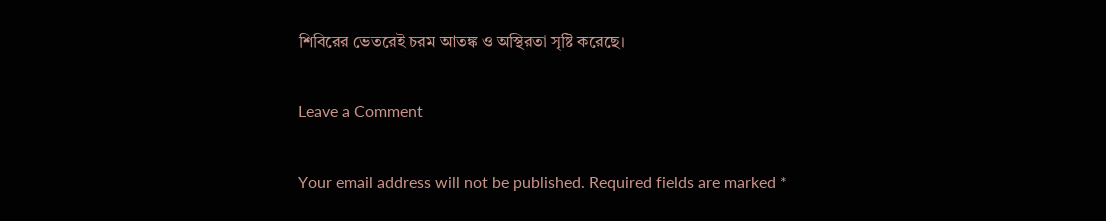শিবিরের ভেতরেই চরম আতঙ্ক ও অস্থিরতা সৃষ্টি করেছে।

Leave a Comment

Your email address will not be published. Required fields are marked *